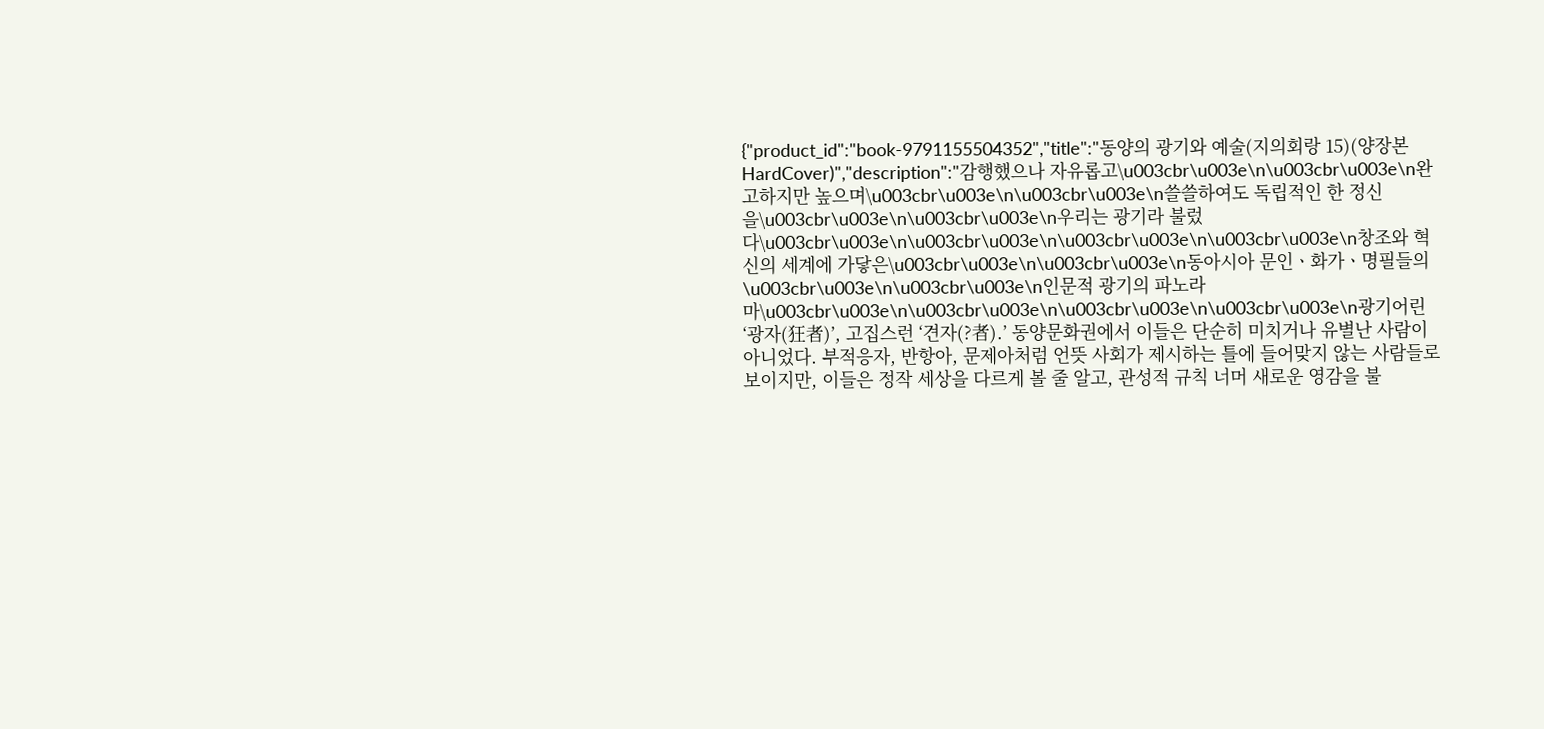{"product_id":"book-9791155504352","title":"동양의 광기와 예술(지의회랑 15)(양장본 HardCover)","description":"감행했으나 자유롭고\u003cbr\u003e\n\u003cbr\u003e\n완고하지만 높으며\u003cbr\u003e\n\u003cbr\u003e\n쓸쓸하여도 독립적인 한 정신을\u003cbr\u003e\n\u003cbr\u003e\n우리는 광기라 불렀다\u003cbr\u003e\n\u003cbr\u003e\n\u003cbr\u003e\n\u003cbr\u003e\n창조와 혁신의 세계에 가닿은\u003cbr\u003e\n\u003cbr\u003e\n동아시아 문인ㆍ화가ㆍ명필들의 \u003cbr\u003e\n\u003cbr\u003e\n인문적 광기의 파노라마\u003cbr\u003e\n\u003cbr\u003e\n\u003cbr\u003e\n\u003cbr\u003e\n광기어린 ‘광자(狂者)’, 고집스런 ‘견자(?者).’ 동양문화권에서 이들은 단순히 미치거나 유별난 사람이 아니었다. 부적응자, 반항아, 문제아처럼 언뜻 사회가 제시하는 틀에 들어맞지 않는 사람들로 보이지만, 이들은 정작 세상을 다르게 볼 줄 알고, 관성적 규칙 너머 새로운 영감을 불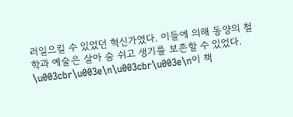러일으킬 수 있었던 혁신가였다. 이들에 의해 동양의 철학과 예술은 살아 숨 쉬고 생기를 보존할 수 있었다. \u003cbr\u003e\n\u003cbr\u003e\n이 책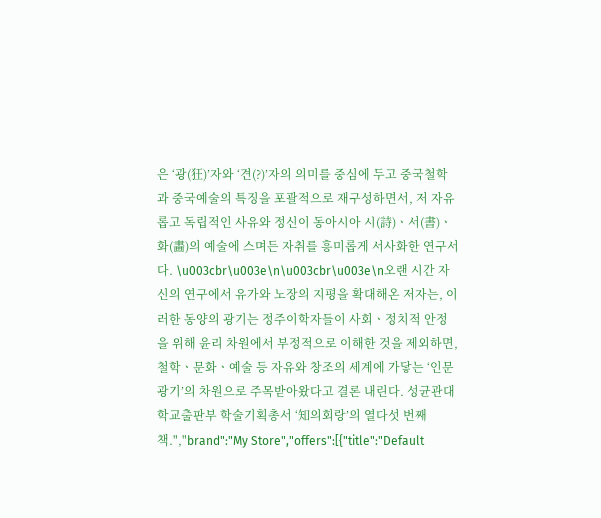은 ‘광(狂)’자와 ‘견(?)’자의 의미를 중심에 두고 중국철학과 중국예술의 특징을 포괄적으로 재구성하면서, 저 자유롭고 독립적인 사유와 정신이 동아시아 시(詩)ㆍ서(書)ㆍ화(畵)의 예술에 스며든 자취를 흥미롭게 서사화한 연구서다. \u003cbr\u003e\n\u003cbr\u003e\n오랜 시간 자신의 연구에서 유가와 노장의 지평을 확대해온 저자는, 이러한 동양의 광기는 정주이학자들이 사회ㆍ정치적 안정을 위해 윤리 차원에서 부정적으로 이해한 것을 제외하면, 철학ㆍ문화ㆍ예술 등 자유와 창조의 세계에 가닿는 ‘인문광기’의 차원으로 주목받아왔다고 결론 내린다. 성균관대학교출판부 학술기획총서 ‘知의회랑’의 열다섯 번째 책.","brand":"My Store","offers":[{"title":"Default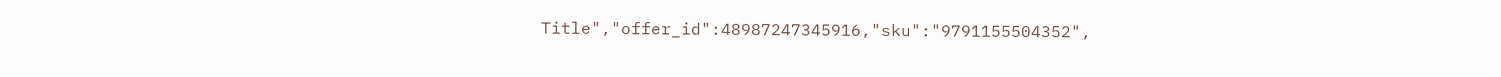Title","offer_id":48987247345916,"sku":"9791155504352",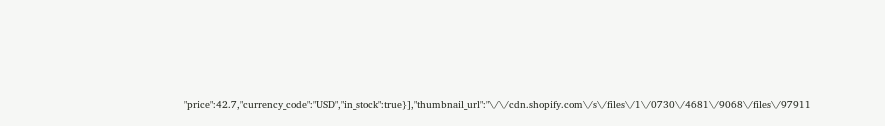"price":42.7,"currency_code":"USD","in_stock":true}],"thumbnail_url":"\/\/cdn.shopify.com\/s\/files\/1\/0730\/4681\/9068\/files\/97911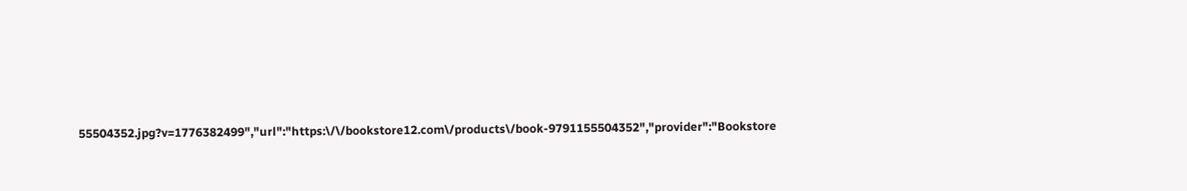55504352.jpg?v=1776382499","url":"https:\/\/bookstore12.com\/products\/book-9791155504352","provider":"Bookstore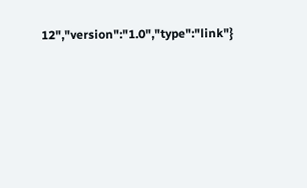12","version":"1.0","type":"link"}